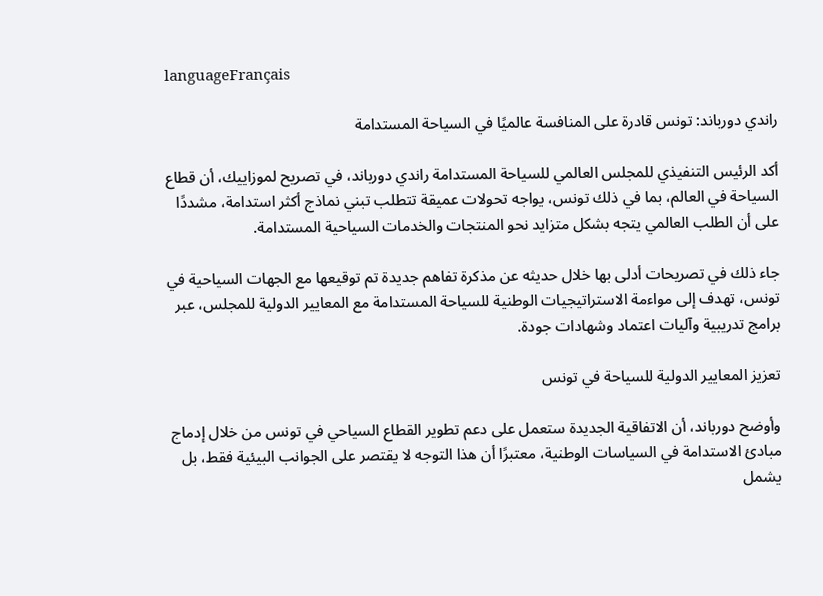languageFrançais

راندي دورباند: تونس قادرة على المنافسة عالميًا في السياحة المستدامة

أكد الرئيس التنفيذي للمجلس العالمي للسياحة المستدامة راندي دورباند، في تصريح لموزاييك، أن قطاع السياحة في العالم، بما في ذلك تونس، يواجه تحولات عميقة تتطلب تبني نماذج أكثر استدامة، مشددًا على أن الطلب العالمي يتجه بشكل متزايد نحو المنتجات والخدمات السياحية المستدامة.

جاء ذلك في تصريحات أدلى بها خلال حديثه عن مذكرة تفاهم جديدة تم توقيعها مع الجهات السياحية في تونس، تهدف إلى مواءمة الاستراتيجيات الوطنية للسياحة المستدامة مع المعايير الدولية للمجلس، عبر برامج تدريبية وآليات اعتماد وشهادات جودة.

تعزيز المعايير الدولية للسياحة في تونس

وأوضح دورباند، أن الاتفاقية الجديدة ستعمل على دعم تطوير القطاع السياحي في تونس من خلال إدماج مبادئ الاستدامة في السياسات الوطنية، معتبرًا أن هذا التوجه لا يقتصر على الجوانب البيئية فقط، بل يشمل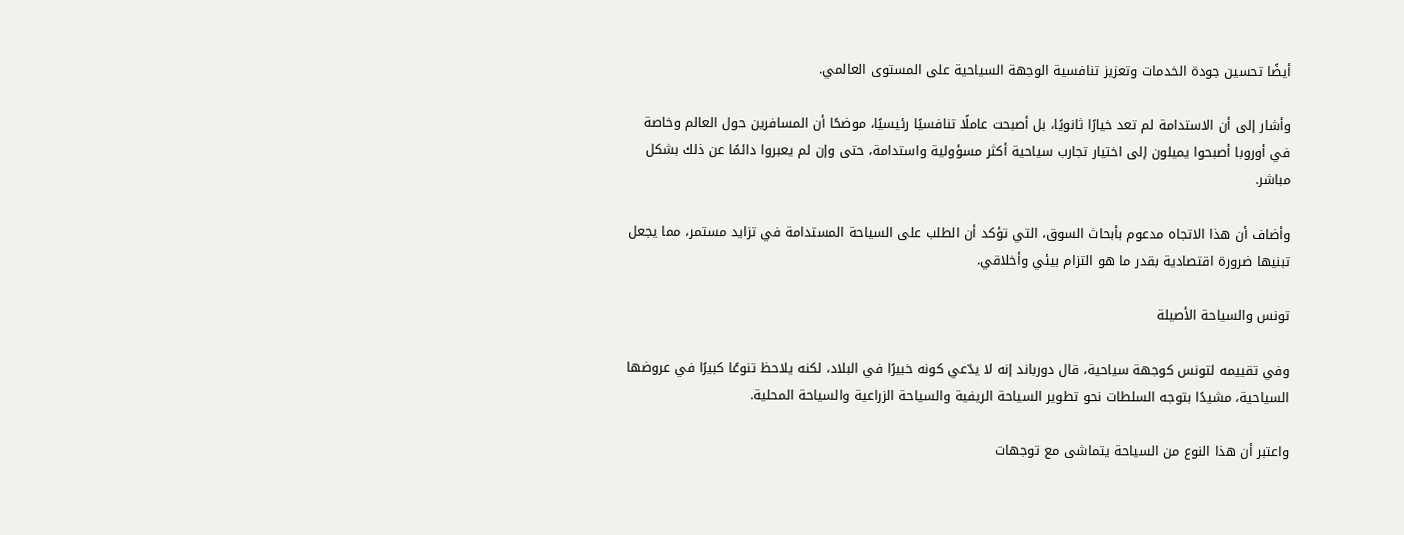أيضًا تحسين جودة الخدمات وتعزيز تنافسية الوجهة السياحية على المستوى العالمي.

وأشار إلى أن الاستدامة لم تعد خيارًا ثانويًا، بل أصبحت عاملًا تنافسيًا رئيسيًا، موضحًا أن المسافرين حول العالم وخاصة في أوروبا أصبحوا يميلون إلى اختيار تجارب سياحية أكثر مسؤولية واستدامة، حتى وإن لم يعبروا دائمًا عن ذلك بشكل مباشر.

وأضاف أن هذا الاتجاه مدعوم بأبحاث السوق، التي تؤكد أن الطلب على السياحة المستدامة في تزايد مستمر، مما يجعل تبنيها ضرورة اقتصادية بقدر ما هو التزام بيئي وأخلاقي.

تونس والسياحة الأصيلة

وفي تقييمه لتونس كوجهة سياحية، قال دورباند إنه لا يدّعي كونه خبيرًا في البلاد، لكنه يلاحظ تنوعًا كبيرًا في عروضها السياحية، مشيدًا بتوجه السلطات نحو تطوير السياحة الريفية والسياحة الزراعية والسياحة المحلية.

واعتبر أن هذا النوع من السياحة يتماشى مع توجهات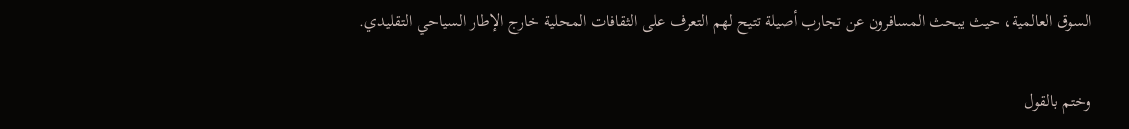السوق العالمية، حيث يبحث المسافرون عن تجارب أصيلة تتيح لهم التعرف على الثقافات المحلية خارج الإطار السياحي التقليدي.

وختم بالقول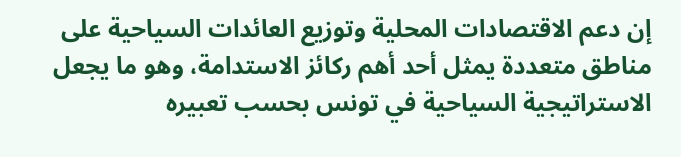إن دعم الاقتصادات المحلية وتوزيع العائدات السياحية على مناطق متعددة يمثل أحد أهم ركائز الاستدامة، وهو ما يجعل الاستراتيجية السياحية في تونس بحسب تعبيره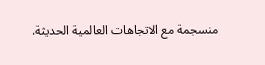منسجمة مع الاتجاهات العالمية الحديثة.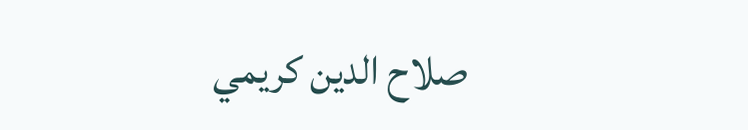صلاح الدين كريمي